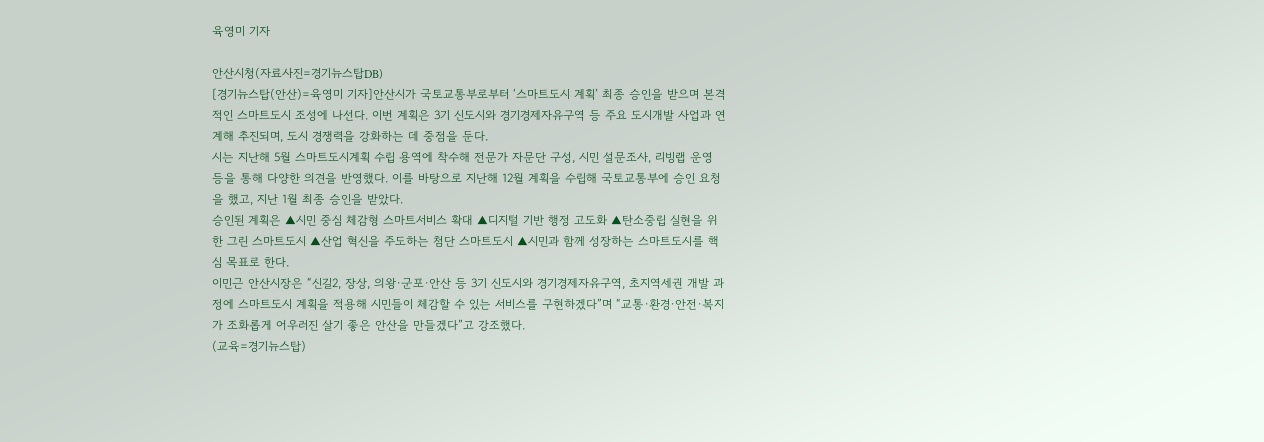육영미 기자

안산시청(자료사진=경기뉴스탑DB)
[경기뉴스탑(안산)=육영미 기자]안산시가 국토교통부로부터 ‘스마트도시 계획’ 최종 승인을 받으며 본격적인 스마트도시 조성에 나선다. 이번 계획은 3기 신도시와 경기경제자유구역 등 주요 도시개발 사업과 연계해 추진되며, 도시 경쟁력을 강화하는 데 중점을 둔다.
시는 지난해 5월 스마트도시계획 수립 용역에 착수해 전문가 자문단 구성, 시민 설문조사, 리빙랩 운영 등을 통해 다양한 의견을 반영했다. 이를 바탕으로 지난해 12월 계획을 수립해 국토교통부에 승인 요청을 했고, 지난 1월 최종 승인을 받았다.
승인된 계획은 ▲시민 중심 체감형 스마트서비스 확대 ▲디지털 기반 행정 고도화 ▲탄소중립 실현을 위한 그린 스마트도시 ▲산업 혁신을 주도하는 첨단 스마트도시 ▲시민과 함께 성장하는 스마트도시를 핵심 목표로 한다.
이민근 안산시장은 “신길2, 장상, 의왕·군포·안산 등 3기 신도시와 경기경제자유구역, 초지역세권 개발 과정에 스마트도시 계획을 적용해 시민들이 체감할 수 있는 서비스를 구현하겠다”며 “교통·환경·안전·복지가 조화롭게 어우러진 살기 좋은 안산을 만들겠다”고 강조했다.
(교육=경기뉴스탑)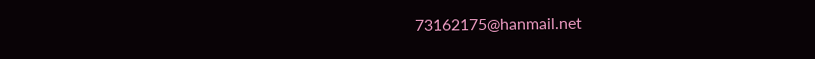73162175@hanmail.net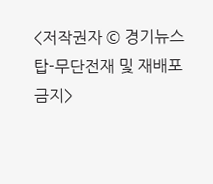<저작권자 © 경기뉴스탑-무단전재 및 재배포금지>